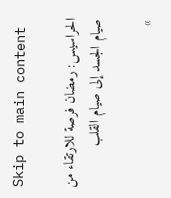Skip to main content

الحراسيس: رمضان فرصة للارتقاء من صيام الجسد إلى صيام القلب

»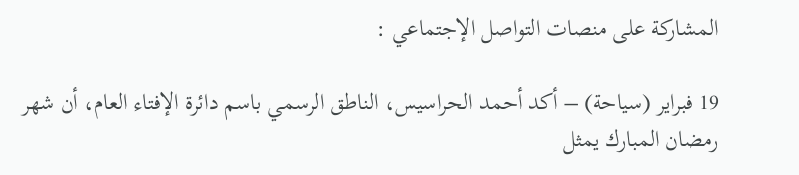المشاركة على منصات التواصل الإجتماعي :

19 فبراير (سياحة) – أكد أحمد الحراسيس، الناطق الرسمي باسم دائرة الإفتاء العام، أن شهر رمضان المبارك يمثل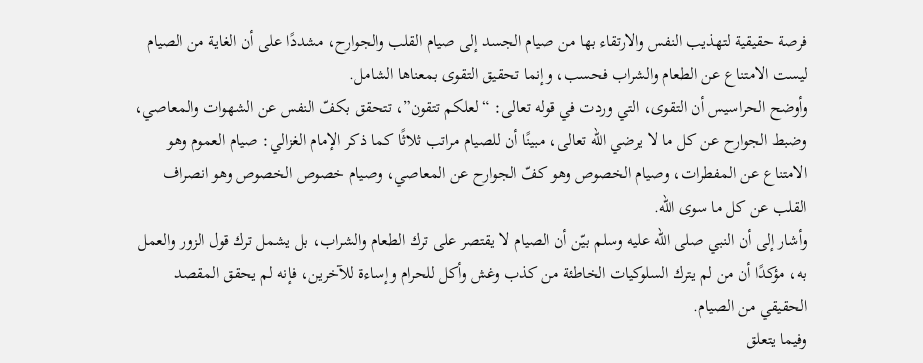فرصة حقيقية لتهذيب النفس والارتقاء بها من صيام الجسد إلى صيام القلب والجوارح، مشددًا على أن الغاية من الصيام ليست الامتناع عن الطعام والشراب فحسب، وإنما تحقيق التقوى بمعناها الشامل.
وأوضح الحراسيس أن التقوى، التي وردت في قوله تعالى: “لعلكم تتقون”، تتحقق بكفّ النفس عن الشهوات والمعاصي، وضبط الجوارح عن كل ما لا يرضي الله تعالى، مبينًا أن للصيام مراتب ثلاثًا كما ذكر الإمام الغزالي: صيام العموم وهو الامتناع عن المفطرات، وصيام الخصوص وهو كفّ الجوارح عن المعاصي، وصيام خصوص الخصوص وهو انصراف القلب عن كل ما سوى الله.
وأشار إلى أن النبي صلى الله عليه وسلم بيّن أن الصيام لا يقتصر على ترك الطعام والشراب، بل يشمل ترك قول الزور والعمل به، مؤكدًا أن من لم يترك السلوكيات الخاطئة من كذب وغش وأكل للحرام وإساءة للآخرين، فإنه لم يحقق المقصد الحقيقي من الصيام.
وفيما يتعلق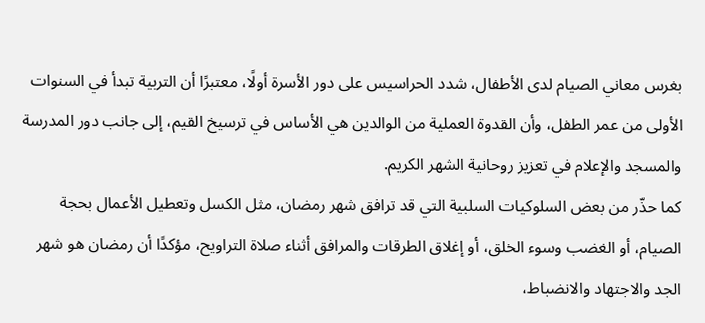بغرس معاني الصيام لدى الأطفال، شدد الحراسيس على دور الأسرة أولًا، معتبرًا أن التربية تبدأ في السنوات الأولى من عمر الطفل، وأن القدوة العملية من الوالدين هي الأساس في ترسيخ القيم، إلى جانب دور المدرسة والمسجد والإعلام في تعزيز روحانية الشهر الكريم.
كما حذّر من بعض السلوكيات السلبية التي قد ترافق شهر رمضان، مثل الكسل وتعطيل الأعمال بحجة الصيام، أو الغضب وسوء الخلق، أو إغلاق الطرقات والمرافق أثناء صلاة التراويح، مؤكدًا أن رمضان هو شهر الجد والاجتهاد والانضباط،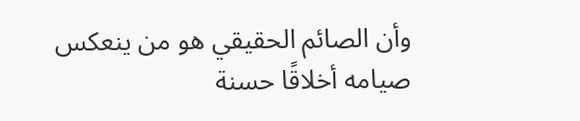وأن الصائم الحقيقي هو من ينعكس صيامه أخلاقًا حسنة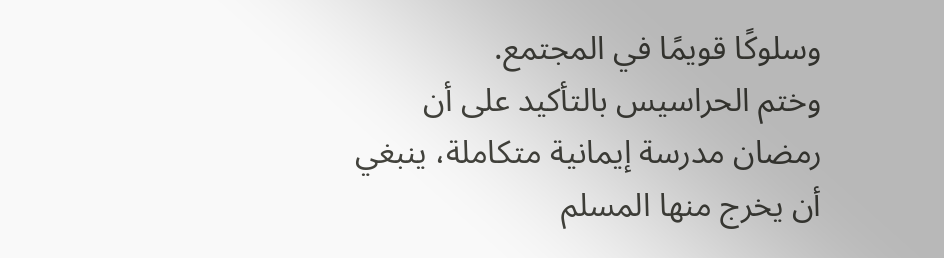وسلوكًا قويمًا في المجتمع.
وختم الحراسيس بالتأكيد على أن رمضان مدرسة إيمانية متكاملة، ينبغي أن يخرج منها المسلم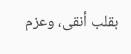بقلب أنقى، وعزم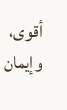أقوى، وإيمان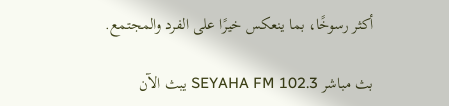أكثر رسوخًا، بما ينعكس خيرًا على الفرد والمجتمع.

بث مباشر SEYAHA FM 102.3 يبث الآن